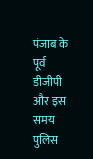पंजाब के पूर्व डीजीपी और इस समय पुलिस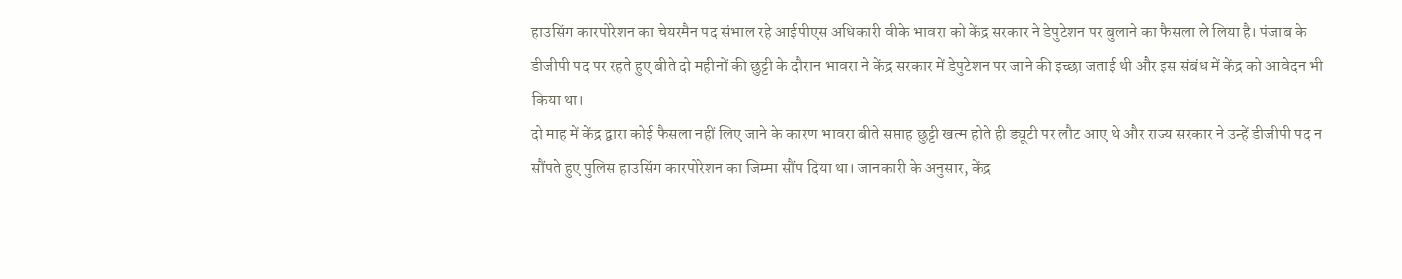हाउसिंग कारपोरेशन का चेयरमैन पद संभाल रहे आईपीएस अधिकारी वीके भावरा को केंद्र सरकार ने डेपुटेशन पर बुलाने का फैसला ले लिया है। पंजाब के डीजीपी पद पर रहते हुए बीते दो महीनों की छुट्टी के दौरान भावरा ने केंद्र सरकार में डेपुटेशन पर जाने की इच्छा जताई थी और इस संबंध में केंद्र को आवेदन भी किया था।
दो माह में केंद्र द्वारा कोई फैसला नहीं लिए जाने के कारण भावरा बीते सप्ताह छुट्टी खत्म होते ही ड्यूटी पर लौट आए थे और राज्य सरकार ने उन्हें डीजीपी पद न सौंपते हुए पुलिस हाउसिंग कारपोरेशन का जिम्मा सौंप दिया था। जानकारी के अनुसार, केंद्र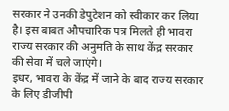सरकार ने उनकी डेपुटेशन को स्वीकार कर लिया है। इस बाबत औपचारिक पत्र मिलते ही भावरा राज्य सरकार की अनुमति के साथ केंद्र सरकार की सेवा में चले जाएंगे।
इधर, भावरा के केंद्र में जाने के बाद राज्य सरकार के लिए डीजीपी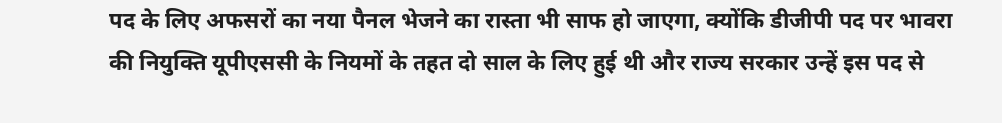पद के लिए अफसरों का नया पैनल भेजने का रास्ता भी साफ हो जाएगा, क्योंकि डीजीपी पद पर भावरा की नियुक्ति यूपीएससी के नियमों के तहत दो साल के लिए हुई थी और राज्य सरकार उन्हें इस पद से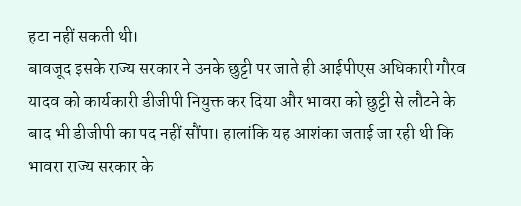हटा नहीं सकती थी।
बावजूद इसके राज्य सरकार ने उनके छुट्टी पर जाते ही आईपीएस अधिकारी गौरव यादव को कार्यकारी डीजीपी नियुक्त कर दिया और भावरा को छुट्टी से लौटने के बाद भी डीजीपी का पद नहीं सौंपा। हालांकि यह आशंका जताई जा रही थी कि भावरा राज्य सरकार के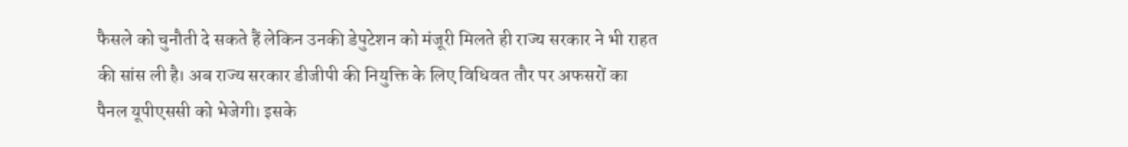फैसले को चुनौती दे सकते हैं लेकिन उनकी डेपुटेशन को मंजूरी मिलते ही राज्य सरकार ने भी राहत की सांस ली है। अब राज्य सरकार डीजीपी की नियुक्ति के लिए विधिवत तौर पर अफसरों का पैनल यूपीएससी को भेजेगी। इसके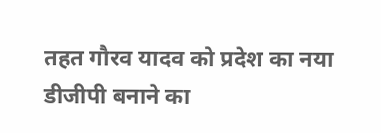तहत गौरव यादव को प्रदेश का नया डीजीपी बनाने का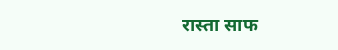रास्ता साफ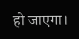हो जाएगा।